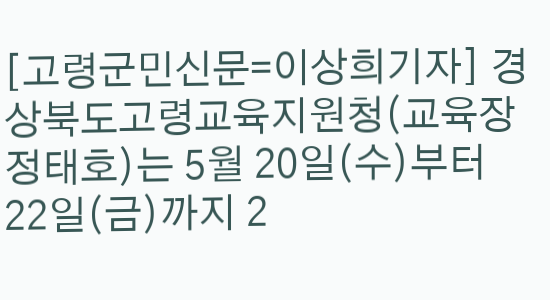[고령군민신문=이상희기자] 경상북도고령교육지원청(교육장 정태호)는 5월 20일(수)부터 22일(금)까지 2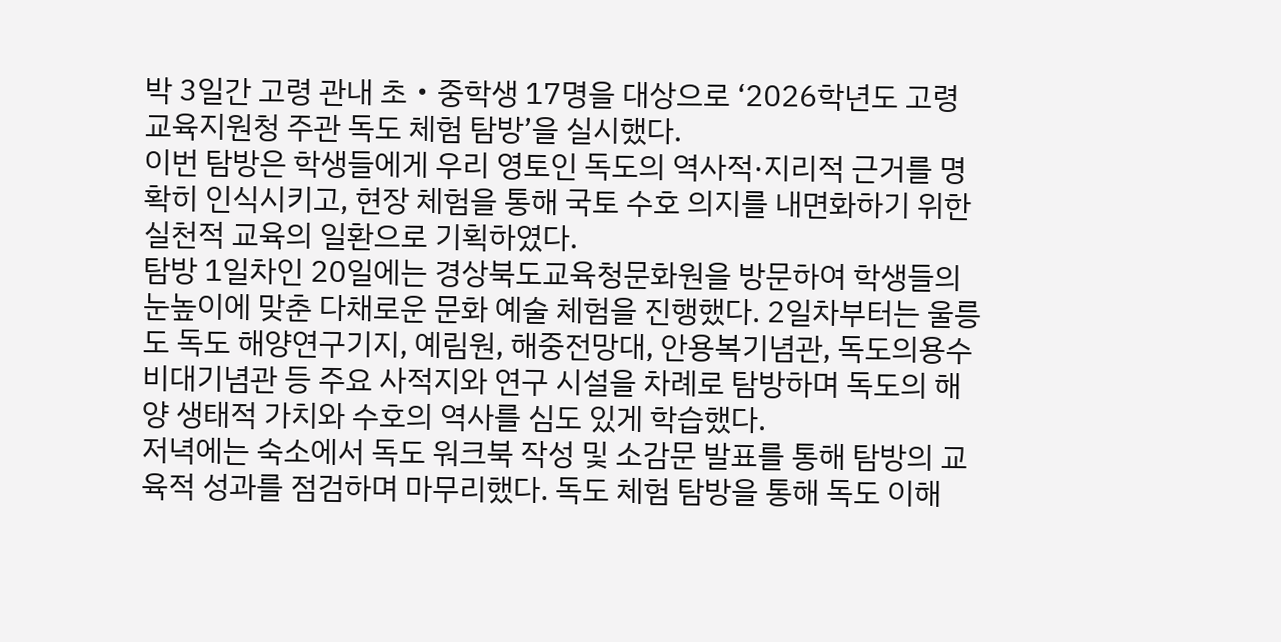박 3일간 고령 관내 초・중학생 17명을 대상으로 ‘2026학년도 고령교육지원청 주관 독도 체험 탐방’을 실시했다.
이번 탐방은 학생들에게 우리 영토인 독도의 역사적·지리적 근거를 명확히 인식시키고, 현장 체험을 통해 국토 수호 의지를 내면화하기 위한 실천적 교육의 일환으로 기획하였다.
탐방 1일차인 20일에는 경상북도교육청문화원을 방문하여 학생들의 눈높이에 맞춘 다채로운 문화 예술 체험을 진행했다. 2일차부터는 울릉도 독도 해양연구기지, 예림원, 해중전망대, 안용복기념관, 독도의용수비대기념관 등 주요 사적지와 연구 시설을 차례로 탐방하며 독도의 해양 생태적 가치와 수호의 역사를 심도 있게 학습했다.
저녁에는 숙소에서 독도 워크북 작성 및 소감문 발표를 통해 탐방의 교육적 성과를 점검하며 마무리했다. 독도 체험 탐방을 통해 독도 이해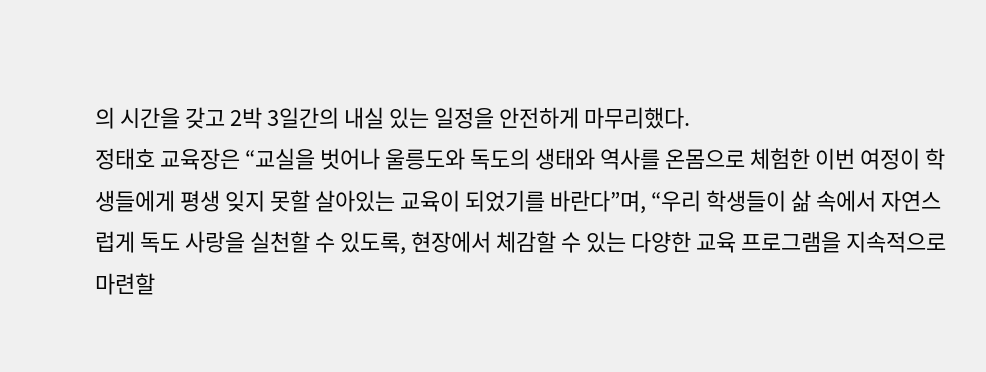의 시간을 갖고 2박 3일간의 내실 있는 일정을 안전하게 마무리했다.
정태호 교육장은 “교실을 벗어나 울릉도와 독도의 생태와 역사를 온몸으로 체험한 이번 여정이 학생들에게 평생 잊지 못할 살아있는 교육이 되었기를 바란다”며, “우리 학생들이 삶 속에서 자연스럽게 독도 사랑을 실천할 수 있도록, 현장에서 체감할 수 있는 다양한 교육 프로그램을 지속적으로 마련할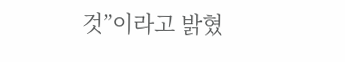것”이라고 밝혔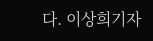다. 이상희기자